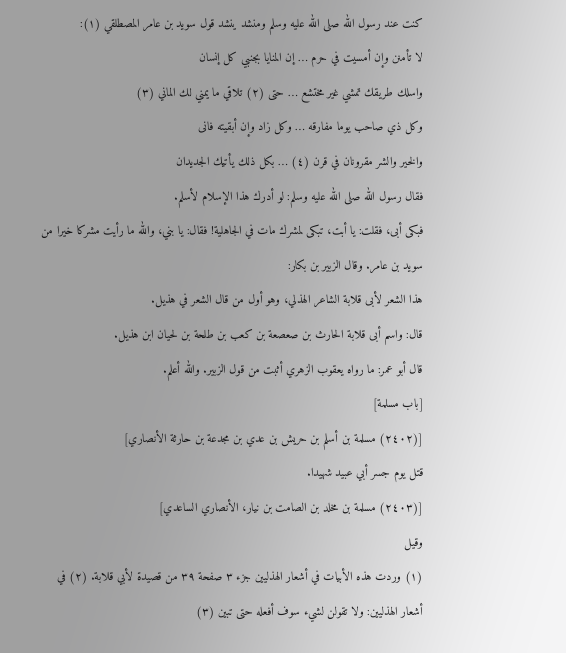كنت عند رسول الله صلى الله عليه وسلم ومنشد ينشد قول سويد بن عامر المصطلقي (١):
لا تأمنن وإن أمسيت في حرم … إن المنايا بجنبي كل إنسان
واسلك طريقك تمشي غير مختشع … حتى (٢) تلاقي ما يمني لك الماني (٣)
وكل ذي صاحب يوما مفارقه … وكل زاد وإن أبقيته فانى
والخير والشر مقرونان في قرن (٤) … بكل ذلك يأتيك الجديدان
فقال رسول الله صلى الله عليه وسلم: لو أدرك هذا الإسلام لأسلم.
فبكى أبى، فقلت: يا أبت، تبكى لمشرك مات في الجاهلية! فقال: يا بني، والله ما رأيت مشركا خيرا من سويد بن عامر. وقال الزبير بن بكار:
هذا الشعر لأبى قلابة الشاعر الهذلي، وهو أول من قال الشعر في هذيل.
قال: واسم أبى قلابة الحارث بن صعصعة بن كعب بن طلحة بن لحيان ابن هذيل.
قال أبو عمر: ما رواه يعقوب الزهري أثبت من قول الزبير. والله أعلم.
[باب مسلمة]
[(٢٤٠٢) مسلمة بن أسلم بن حريش بن عدي بن مجدعة بن حارثة الأنصاري]
قتل يوم جسر أبي عبيد شهيدا.
[(٢٤٠٣) مسلمة بن مخلد بن الصامت بن نيار، الأنصاري الساعدي]
وقيل
(١) وردت هذه الأبيات في أشعار الهذليين جزء ٣ صفحة ٣٩ من قصيدة لأبي قلابة. (٢) في أشعار الهذليين: ولا تقولن لشيء سوف أفعله حتى تبين (٣)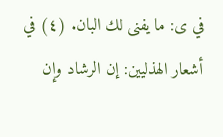في ى: ما يفنى لك البان. (٤) في أشعار الهذليين: إن الرشاد وإن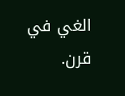الغي في قرن.